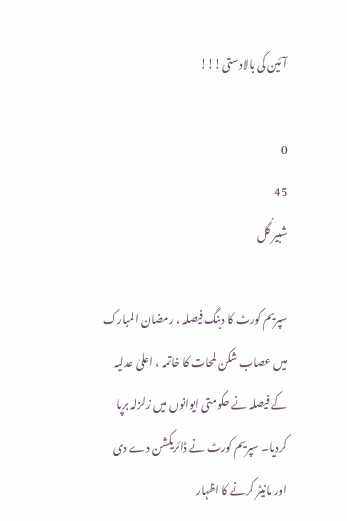آئین کی بالادستی!!!

0
45
شبیر گُل

سپریم کورٹ کا دبنگ فیصلہ ، رمضان المبارک میں عصاب شکن لمحات کا خاتمہ ، اعلیٰ عدلیہ کے فیصلہ نے حکومتی ایوانوں میں زلزلہ برپا کردیا۔ سپریم کورٹ نے ڈائریکشن دے دی اور مانیٹر کرنے کا اظہار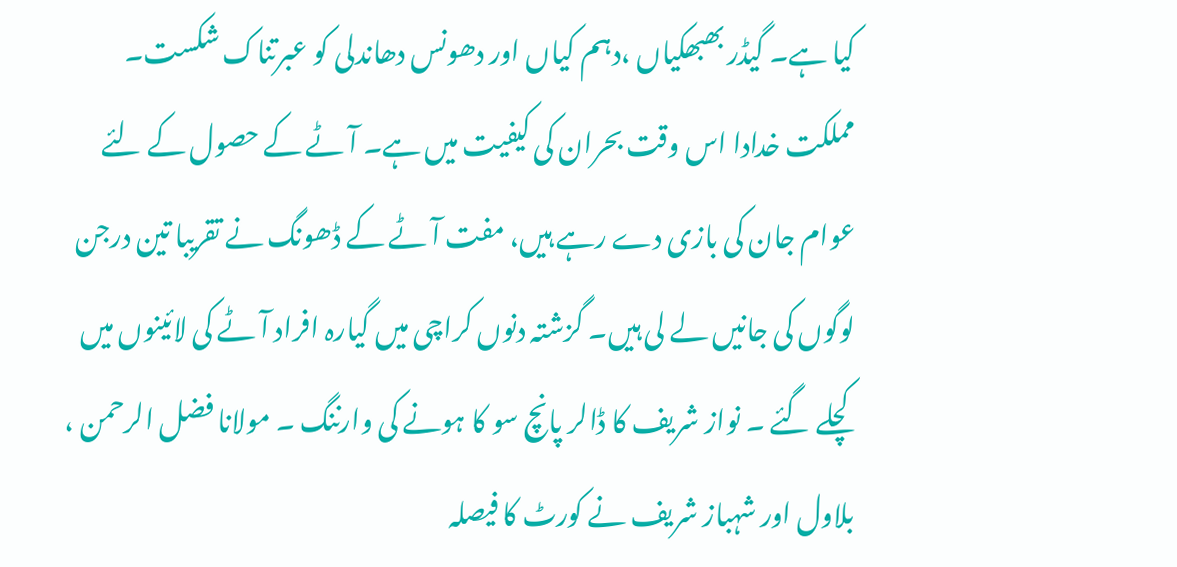کیا ہے۔ گیڈر بھبھکیاں ،دہم کیاں اور دھونس دھاندلی کو عبرتناک شکست۔ مملکت خدادا اس وقت بحران کی کیفیت میں ہے۔ آٹے کے حصول کے لئے عوام جان کی بازی دے رہے ہیں، مفت آٹے کے ڈھونگ نے تقریبا تین درجن لوگوں کی جانیں لے لی ہیں۔ گزشتہ دنوں کراچی میں گیارہ افراد آٹے کی لائینوں میں کچلے گئے ۔ نواز شریف کا ڈالر پانچ سو کا ہونے کی وارننگ ۔ مولانا فضل الرحمن ، بلاول اور شہباز شریف نے کورٹ کا فیصلہ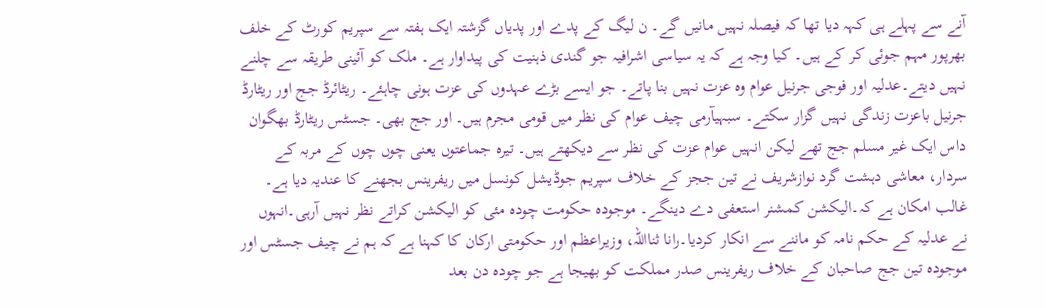آنے سے پہلے ہی کہہ دیا تھا کہ فیصلہ نہیں مانیں گے۔ ن لیگ کے پدے اور پدیاں گزشتہ ایک ہفتہ سے سپریم کورٹ کے خلف بھرپور مہم جوئی کر کے ہیں۔ کیا وجہ ہے کہ یہ سیاسی اشرافیہ جو گندی ذہنیت کی پیداوار ہے۔ ملک کو آئینی طریقہ سے چلنے نہیں دیتے۔عدلیہ اور فوجی جرنیل عوام وہ عزت نہیں بنا پاتے۔ جو ایسے بڑے عہدوں کی عزت ہونی چاہئے۔ ریٹائرڈ جج اور ریٹارڈ جرنیل باعزت زندگی نہیں گزار سکتے۔ سبہیآرمی چیف عوام کی نظر میں قومی مجرم ہیں۔ اور جج بھی۔ جسٹس ریٹارڈ بھگوان داس ایک غیر مسلم جج تھے لیکن انہیں عوام عزت کی نظر سے دیکھتے ہیں۔ تیرہ جماعتوں یعنی چوں چوں کے مربہ کے سردار، معاشی دہشت گرد نوازشریف نے تین ججز کے خلاف سپریم جوڈیشل کونسل میں ریفرینس بجھنے کا عندیہ دیا ہے۔ غالب امکان ہے کہ۔الیکشن کمشنر استعفی دے دینگے۔ موجودہ حکومت چودہ مئی کو الیکشن کراتے نظر نہیں آرہی۔انہوں نے عدلیہ کے حکم نامہ کو ماننے سے انکار کردیا۔رانا ثنااللہ، وزیراعظم اور حکومتی ارکان کا کہنا ہے کہ ہم نے چیف جسٹس اور موجودہ تین جج صاحبان کے خلاف ریفرینس صدر مملکت کو بھیجا ہے جو چودہ دن بعد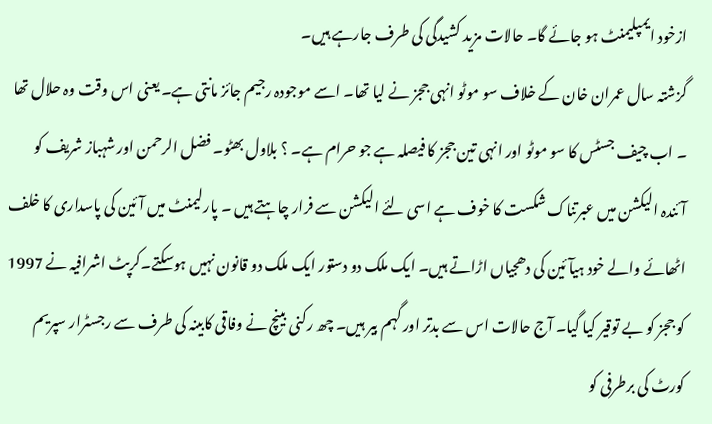ازخود ایمپلیمنٹ ہو جائے گا۔ حالات مزید کشیدگی کی طرف جارہے ہیں۔
گزشتہ سال عمران خان کے خلاف سو موٹو انہی ججز نے لیا تھا۔ اسے موجودہ رجیم جائز مانتی ہے۔ یعنی اس وقت وہ حلال تھا ۔ اب چیف جسٹس کا سو موٹو اور انہی تین ججز کا فیصلہ ہے جو حرام ہے۔ ؟ بلاول بھٹو۔ فضل الرحمن اور شہباز شریف کو آئندہ الیکشن میں عبرتناک شکست کا خوف ہے اسی لئے الیکشن سے فرار چاہتے ہیں ۔ پارلیمنٹ میں آئین کی پاسداری کا خلف اٹھائے والے خود ہیآئین کی دھجیاں اڑاتے ہیں۔ ایک ملک دو دستور ایک ملک دو قانون نہیں ہوسکتے۔کرپٹ اشرافیہ نے 1997 کو ججز کو بے توقیر کیا گیا۔ آج حالات اس سے بدتر اور گہم بیر ہیں۔ چھ رکنی بینچ نے وفاقی کابینہ کی طرف سے رجسٹرار سپریم کورٹ کی برطرفی کو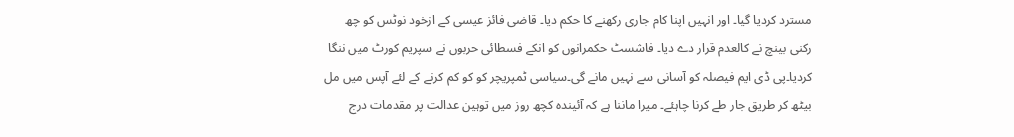مسترد کردیا گیا۔ اور انہیں اپنا کام جاری رکھنے کا حکم دیا۔ قاضی فائز عیسی کے ازخود نوٹس کو چھ رکنی بینچ نے کالعدم قرار دے دیا۔ فاشسٹ حکمرانوں کو انکے فسطائی حربوں نے سپریم کورٹ میں ننگا کردیا۔پی ڈی ایم فیصلہ کو آسانی سے نہیں مانے گی۔سیاسی ٹمپریچر کو کو کم کرنے کے لئے آپس میں مل بیٹھ کر طریق جار طے کرنا چاہئے۔ میرا ماننا ہے کہ آئیندہ کچھ روز میں توہین عدالت پر مقدمات درج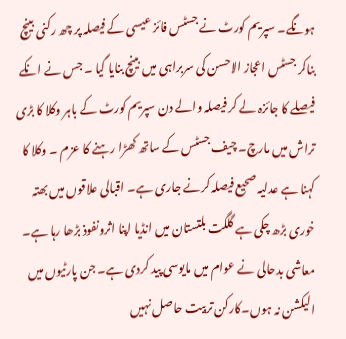ہونگے۔ سپریم کورٹ نے جسٹس فائز عیسی کے فیصلہ پر چھ رکنی بینچ بناکر جسٹس اعجاز الاحسن کی سربراہی میں بینچ بنایا گیا ۔ جس نے انکے فیصلے کا جائزہ لے کر فیصلہ والے دن سپریم کورٹ کے باہر وکلا کا بڑی تراش میں مارچ۔ چیف جسٹس کے ساتھ کھڑا رہنے کا عزم ۔ وکلا کا کہنا ہے عدلیہ صحیع فیصلہ کرنے جاری ہے۔ اقبالی علاقوں میں بھتہ خوری بڑھ چکی ہے گلگت بلتستان میں انڈیا اپنا اثرونفوذ بڑھا رہا ہے۔ معاشی بدحالی نے عوام میں مایوسی پید کردی ہے۔ جن پارٹیوں میں الیکشن نہ ہوں۔کارکن تربیت حاصل نہیں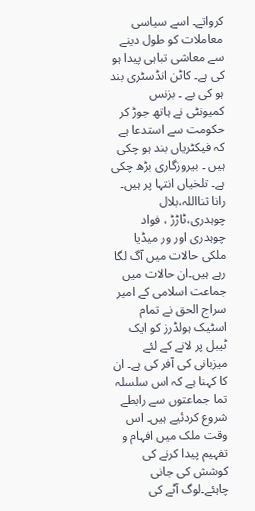کرواتے۔ اسے سیاسی معاملات کو طول دینے سے معاشی تباہی پیدا ہو کی ہے۔ کاٹن انڈسٹری بند ہو کی بے ۔ بزنس کمیونٹی نے ہاتھ جوڑ کر حکومت سے استدعا ہے کہ فیکٹریاں بند ہو چکی ہیں ۔ بیروزگاری بڑھ چکی ہے۔ تلخیاں انتہا پر ہیں۔ رانا ثنااللہ،بلال چوہدری،ٹاڑڑ ، فواد چوہدری اور ور میڈیا ملکی حالات میں آگ لگا رہے ہیں۔ان حالات میں جماعت اسلامی کے امیر سراج الحق نے تمام اسٹیک ہولڈرز کو ایک ٹیبل پر لانے کے لئے میزبانی کی آفر کی ہے۔ ان کا کہنا ہے کہ اس سلسلہ تما جماعتوں سے رابطے شروع کردئیے ہیں۔ اس وقت ملک میں افہام و تفہیم پیدا کرنے کی کوشش کی جانی چاہئے۔لوگ آٹے کی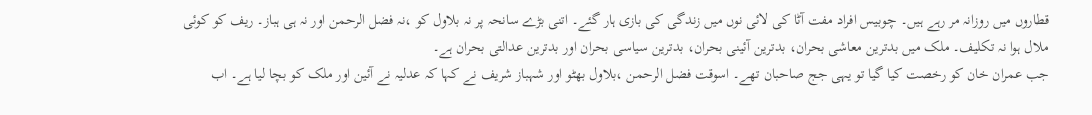قطاروں میں روزانہ مر رہے ہیں۔ چوبیس افراد مفت آٹا کی لائی نوں میں زندگی کی بازی ہار گئے۔ اتنی بڑے سانحہ پر نہ بلاول کو ،نہ فضل الرحمن اور نہ ہی ہباز۔ ریف کو کوئی ملال ہوا نہ تکلیف۔ ملک میں بدترین معاشی بحران، بدترین آئینی بحران، بدترین سیاسی بحران اور بدترین عدالتی بحران ہے۔
جب عمران خان کو رخصت کیا گیا تو یہی جج صاحبان تھے۔ اسوقت فضل الرحمن ،بلاول بھٹو اور شہباز شریف نے کہا کہ عدلیہ نے آئین اور ملک کو بچا لیا ہے۔ اب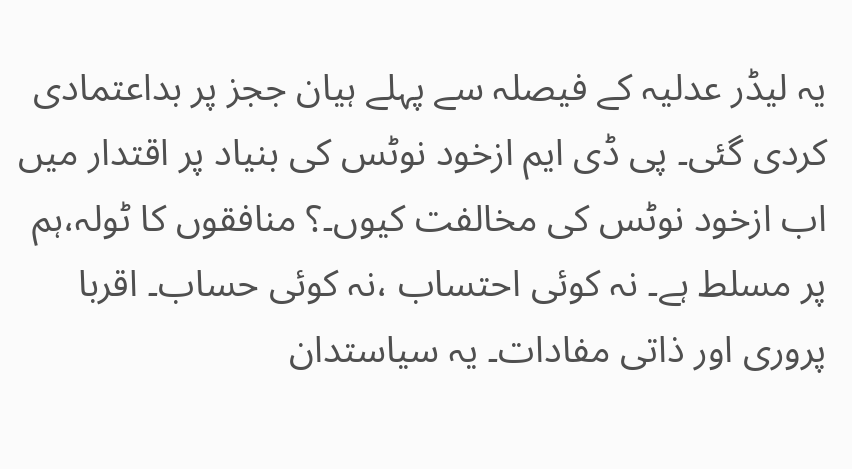یہ لیڈر عدلیہ کے فیصلہ سے پہلے ہیان ججز پر بداعتمادی کردی گئی۔ پی ڈی ایم ازخود نوٹس کی بنیاد پر اقتدار میں اب ازخود نوٹس کی مخالفت کیوں۔؟ منافقوں کا ٹولہ،ہم پر مسلط ہے۔ نہ کوئی احتساب ،نہ کوئی حساب۔ اقربا پروری اور ذاتی مفادات۔ یہ سیاستدان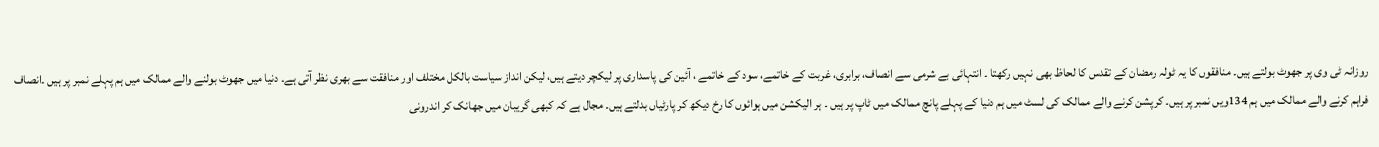روزانہ ٹی وی پر جھوٹ بولتے ہیں۔ منافقوں کا یہ ٹولہ رمضان کے تقدس کا لحاظ بھی نہیں رکھتا ۔ انتہائی بے شرمی سے انصاف، برابری، غربت کے خاتمے، سود کے خاتمے ، آئین کی پاسداری پر لیکچر دیتے ہیں، لیکن انداز سیاست بالکل مختلف اور منافقت سے بھری نظر آتی ہے۔ دنیا میں جھوٹ بولنے والے ممالک میں ہم پہلے نمبر پر ہیں ۔انصاف فراہم کرنے والے ممالک میں ہم 134ویں نمبر پر ہیں۔ کرپشن کرنے والے ممالک کی لسٹ میں ہم دنیا کے پہلے پانچ ممالک میں ٹاپ پر ہیں ۔ ہر الیکشن میں ہوائوں کا رخ دیکھ کر پارٹیاں بدلتے ہیں۔ مجال ہے کہ کبھی گریبان میں جھانک کر اندرونی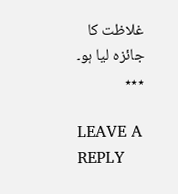غلاظت کا جائزہ لیا ہو۔
٭٭٭

LEAVE A REPLY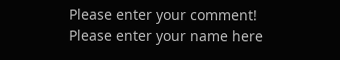Please enter your comment!
Please enter your name here